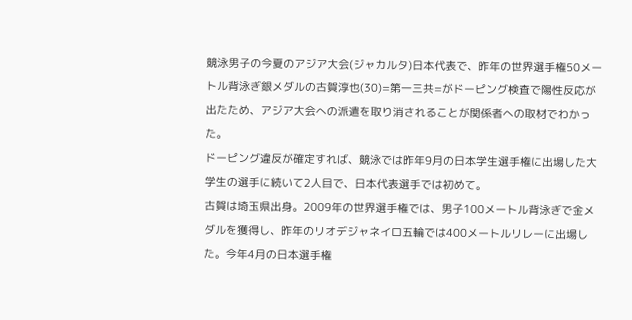競泳男子の今夏のアジア大会(ジャカルタ)日本代表で、昨年の世界選手権50メートル背泳ぎ銀メダルの古賀淳也(30)=第一三共=がドーピング検査で陽性反応が出たため、アジア大会への派遣を取り消されることが関係者への取材でわかった。
ドーピング違反が確定すれば、競泳では昨年9月の日本学生選手権に出場した大学生の選手に続いて2人目で、日本代表選手では初めて。
古賀は埼玉県出身。2009年の世界選手権では、男子100メートル背泳ぎで金メダルを獲得し、昨年のリオデジャネイロ五輪では400メートルリレーに出場した。今年4月の日本選手権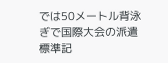では50メートル背泳ぎで国際大会の派遣標準記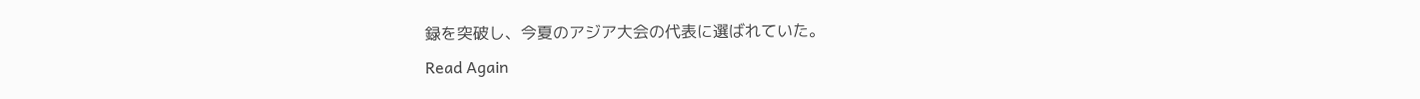録を突破し、今夏のアジア大会の代表に選ばれていた。
Read Again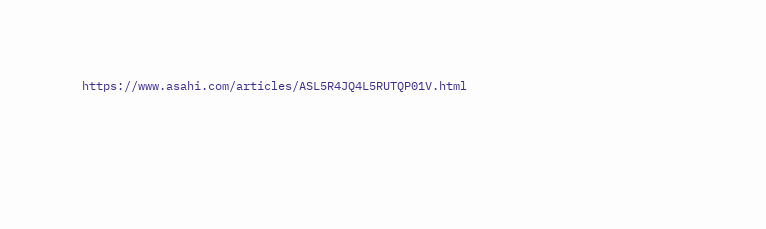https://www.asahi.com/articles/ASL5R4JQ4L5RUTQP01V.html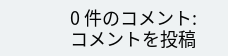0 件のコメント:
コメントを投稿